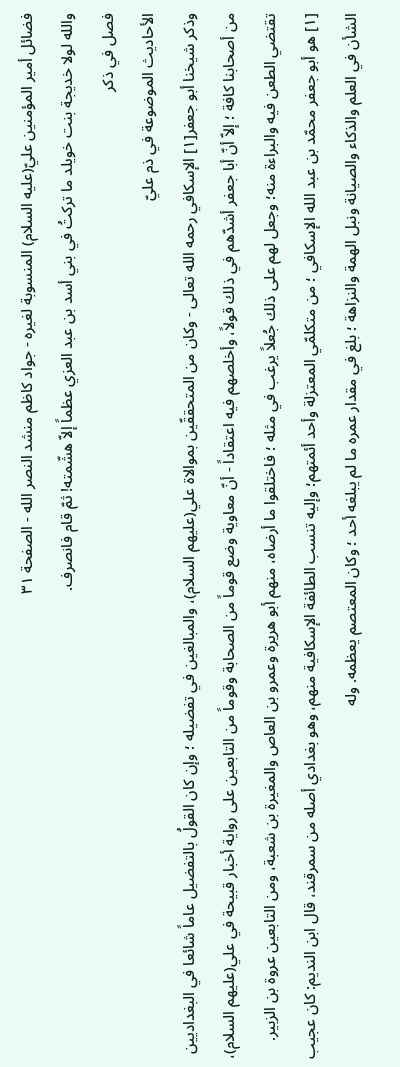فضائل أمير المؤمنين عليّ(عليه السلام) المنسوبة لغيره - جواد كاظم منشد النصر الله - الصفحة ٣١
والله لولا خديجة بنت خويلد ما تركتُ في بني أسد بن عبد العزي عظماً إلاّ هشّمته! ثمّ قام فانصرف.
فصل في ذكر
الأحاديث الموضوعة في ذم عليّ
وذكر شيخنا أبو جعفر[١] الإسكافي رحمه الله تعالى - وكان من المتحققّين بموالاة علي(عليهم السلام)، والمبالغين في تفضيله ؛ وإن كان القولُ بالتفضيل عاماً شائعا في البغداديين من أصحابنا كافة ؛ إلاّ أنّ أبا جعفر أشدّهم في ذلك قولاً، وأخلصهم فيه اعتقاداً - أنّ معاوية وضع قوماً من الصحابة وقوماً من التابعين على رواية أخبار قبيحة في علي(عليهم السلام)، تقتضي الطعن فيه والبراءة منه؛ وجعل لهم على ذلك جُعلاً يرغب في مثله ؛ فاختلقوا ما أرضاه، منهم أبو هريرة وعمرو بن العاص والمغيرة بن شعبة، ومن التابعين عروة بن الزبير.
[١] هو أبو جعفر محمّد بن عبد الله الإسكافي ؛ من متكلمّي المعتزلة وأحد أئمتهم؛ وإليه تنسب الطائفة الإسكافية منهم، وهو بغدادي أصله من سمرقند، قال ابن النديم: كان عجيب الشأن في العلم والذكاء والصيانة ونبل الهمة والنزاهة ؛ بلغ في مقدار عمره ما لم يبلغه أحد ؛ وكان المعتصم يعظمه. وله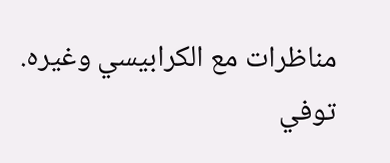مناظرات مع الكرابيسي وغيره. توفي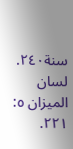سنة٢٤٠. لسان الميزان ٥: ٢٢١.